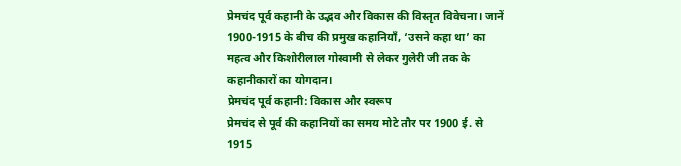प्रेमचंद पूर्व कहानी के उद्भव और विकास की विस्तृत विवेचना। जानें 1900-1915 के बीच की प्रमुख कहानियाँ, ‘उसने कहा था’ का महत्व और किशोरीलाल गोस्वामी से लेकर गुलेरी जी तक के कहानीकारों का योगदान।
प्रेमचंद पूर्व कहानी: विकास और स्वरूप
प्रेमचंद से पूर्व की कहानियों का समय मोटे तौर पर 1900 ई. से 1915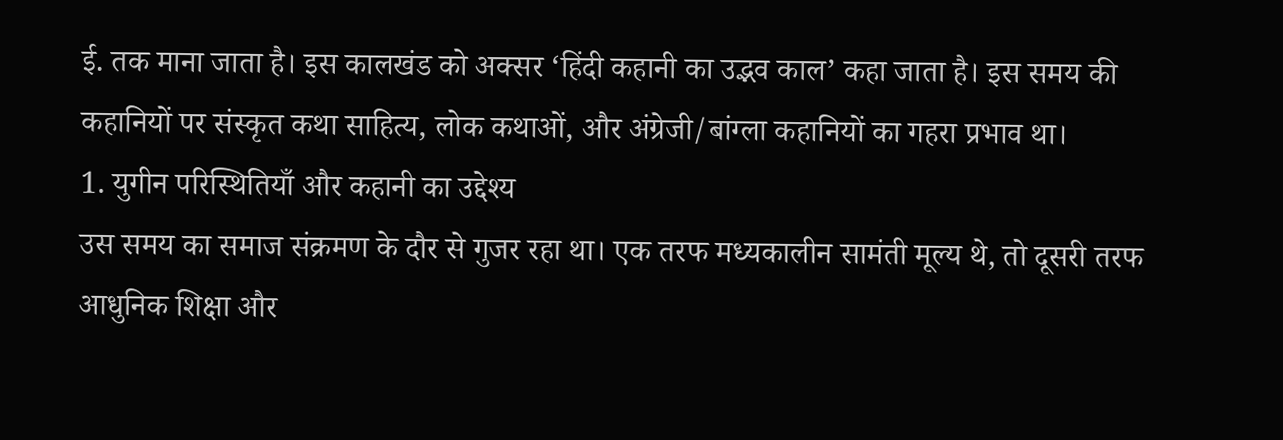ई. तक माना जाता है। इस कालखंड को अक्सर ‘हिंदी कहानी का उद्भव काल’ कहा जाता है। इस समय की कहानियों पर संस्कृत कथा साहित्य, लोक कथाओं, और अंग्रेजी/बांग्ला कहानियों का गहरा प्रभाव था।
1. युगीन परिस्थितियाँ और कहानी का उद्देश्य
उस समय का समाज संक्रमण के दौर से गुजर रहा था। एक तरफ मध्यकालीन सामंती मूल्य थे, तो दूसरी तरफ आधुनिक शिक्षा और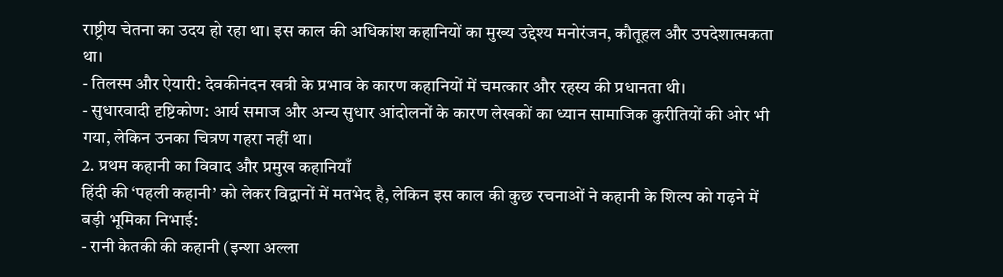राष्ट्रीय चेतना का उदय हो रहा था। इस काल की अधिकांश कहानियों का मुख्य उद्देश्य मनोरंजन, कौतूहल और उपदेशात्मकता था।
- तिलस्म और ऐयारी: देवकीनंदन खत्री के प्रभाव के कारण कहानियों में चमत्कार और रहस्य की प्रधानता थी।
- सुधारवादी दृष्टिकोण: आर्य समाज और अन्य सुधार आंदोलनों के कारण लेखकों का ध्यान सामाजिक कुरीतियों की ओर भी गया, लेकिन उनका चित्रण गहरा नहीं था।
2. प्रथम कहानी का विवाद और प्रमुख कहानियाँ
हिंदी की ‘पहली कहानी’ को लेकर विद्वानों में मतभेद है, लेकिन इस काल की कुछ रचनाओं ने कहानी के शिल्प को गढ़ने में बड़ी भूमिका निभाई:
- रानी केतकी की कहानी (इन्शा अल्ला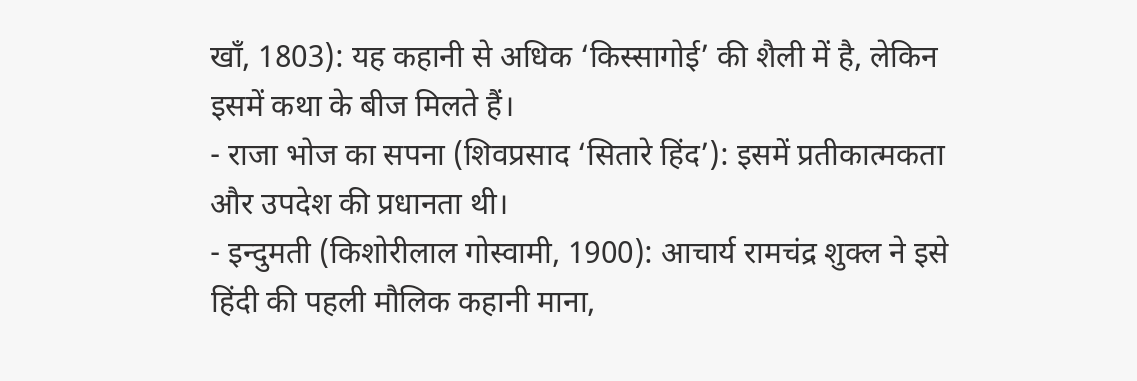खाँ, 1803): यह कहानी से अधिक ‘किस्सागोई’ की शैली में है, लेकिन इसमें कथा के बीज मिलते हैं।
- राजा भोज का सपना (शिवप्रसाद ‘सितारे हिंद’): इसमें प्रतीकात्मकता और उपदेश की प्रधानता थी।
- इन्दुमती (किशोरीलाल गोस्वामी, 1900): आचार्य रामचंद्र शुक्ल ने इसे हिंदी की पहली मौलिक कहानी माना,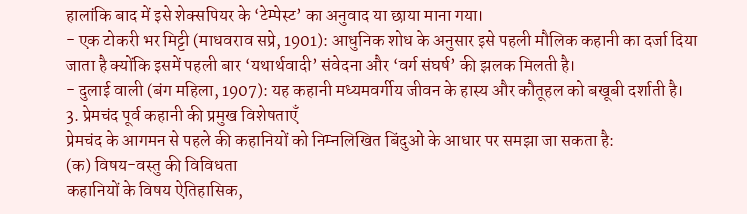हालांकि बाद में इसे शेक्सपियर के ‘टेम्पेस्ट’ का अनुवाद या छाया माना गया।
- एक टोकरी भर मिट्टी (माधवराव सप्रे, 1901): आधुनिक शोध के अनुसार इसे पहली मौलिक कहानी का दर्जा दिया जाता है क्योंकि इसमें पहली बार ‘यथार्थवादी’ संवेदना और ‘वर्ग संघर्ष’ की झलक मिलती है।
- दुलाई वाली (बंग महिला, 1907): यह कहानी मध्यमवर्गीय जीवन के हास्य और कौतूहल को बखूबी दर्शाती है।
3. प्रेमचंद पूर्व कहानी की प्रमुख विशेषताएँ
प्रेमचंद के आगमन से पहले की कहानियों को निम्नलिखित बिंदुओं के आधार पर समझा जा सकता है:
(क) विषय-वस्तु की विविधता
कहानियों के विषय ऐतिहासिक,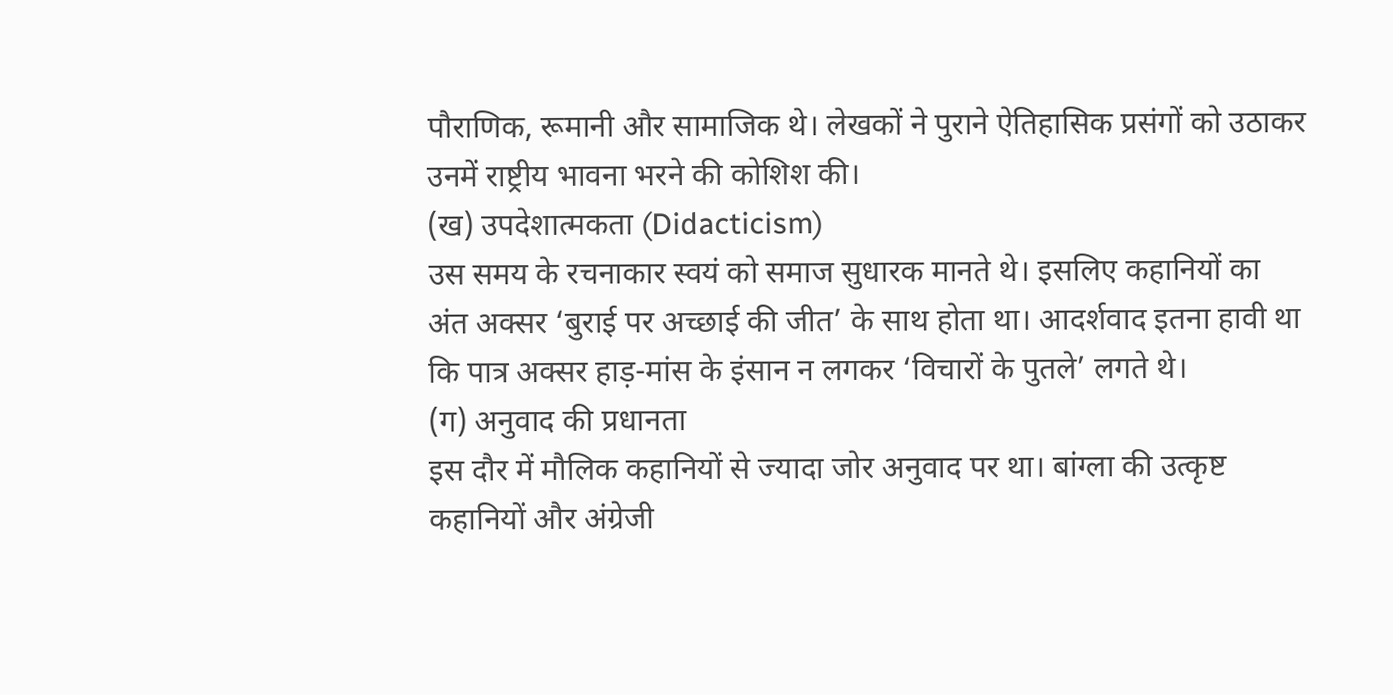पौराणिक, रूमानी और सामाजिक थे। लेखकों ने पुराने ऐतिहासिक प्रसंगों को उठाकर उनमें राष्ट्रीय भावना भरने की कोशिश की।
(ख) उपदेशात्मकता (Didacticism)
उस समय के रचनाकार स्वयं को समाज सुधारक मानते थे। इसलिए कहानियों का अंत अक्सर ‘बुराई पर अच्छाई की जीत’ के साथ होता था। आदर्शवाद इतना हावी था कि पात्र अक्सर हाड़-मांस के इंसान न लगकर ‘विचारों के पुतले’ लगते थे।
(ग) अनुवाद की प्रधानता
इस दौर में मौलिक कहानियों से ज्यादा जोर अनुवाद पर था। बांग्ला की उत्कृष्ट कहानियों और अंग्रेजी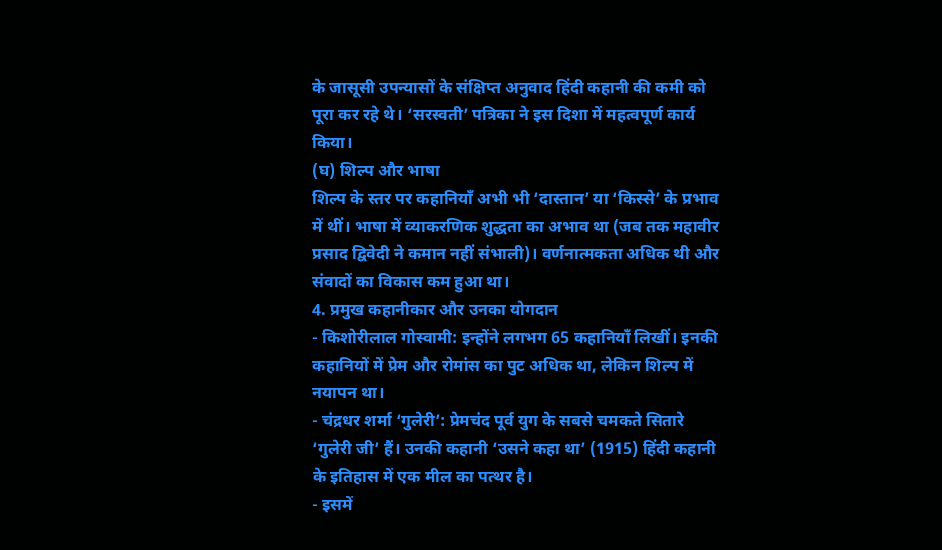के जासूसी उपन्यासों के संक्षिप्त अनुवाद हिंदी कहानी की कमी को पूरा कर रहे थे। ‘सरस्वती’ पत्रिका ने इस दिशा में महत्वपूर्ण कार्य किया।
(घ) शिल्प और भाषा
शिल्प के स्तर पर कहानियाँ अभी भी ‘दास्तान’ या ‘किस्से’ के प्रभाव में थीं। भाषा में व्याकरणिक शुद्धता का अभाव था (जब तक महावीर प्रसाद द्विवेदी ने कमान नहीं संभाली)। वर्णनात्मकता अधिक थी और संवादों का विकास कम हुआ था।
4. प्रमुख कहानीकार और उनका योगदान
- किशोरीलाल गोस्वामी: इन्होंने लगभग 65 कहानियाँ लिखीं। इनकी कहानियों में प्रेम और रोमांस का पुट अधिक था, लेकिन शिल्प में नयापन था।
- चंद्रधर शर्मा ‘गुलेरी’: प्रेमचंद पूर्व युग के सबसे चमकते सितारे ‘गुलेरी जी’ हैं। उनकी कहानी ‘उसने कहा था’ (1915) हिंदी कहानी के इतिहास में एक मील का पत्थर है।
- इसमें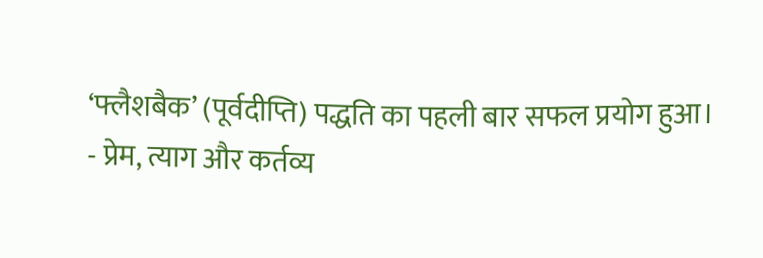‘फ्लैशबैक’ (पूर्वदीप्ति) पद्धति का पहली बार सफल प्रयोग हुआ।
- प्रेम, त्याग और कर्तव्य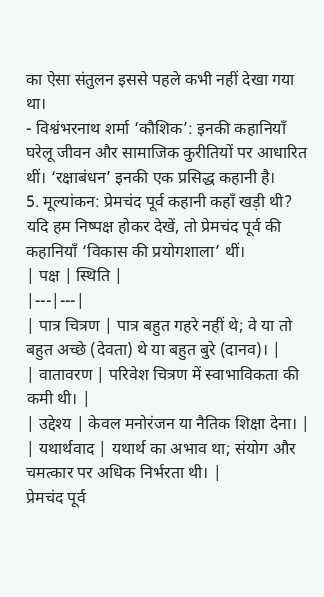का ऐसा संतुलन इससे पहले कभी नहीं देखा गया था।
- विश्वंभरनाथ शर्मा ‘कौशिक’: इनकी कहानियाँ घरेलू जीवन और सामाजिक कुरीतियों पर आधारित थीं। ‘रक्षाबंधन’ इनकी एक प्रसिद्ध कहानी है।
5. मूल्यांकन: प्रेमचंद पूर्व कहानी कहाँ खड़ी थी?
यदि हम निष्पक्ष होकर देखें, तो प्रेमचंद पूर्व की कहानियाँ ‘विकास की प्रयोगशाला’ थीं।
| पक्ष | स्थिति |
|---|---|
| पात्र चित्रण | पात्र बहुत गहरे नहीं थे; वे या तो बहुत अच्छे (देवता) थे या बहुत बुरे (दानव)। |
| वातावरण | परिवेश चित्रण में स्वाभाविकता की कमी थी। |
| उद्देश्य | केवल मनोरंजन या नैतिक शिक्षा देना। |
| यथार्थवाद | यथार्थ का अभाव था; संयोग और चमत्कार पर अधिक निर्भरता थी। |
प्रेमचंद पूर्व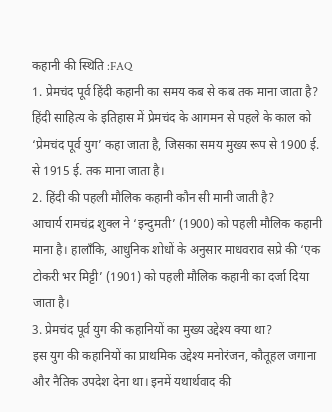कहानी की स्थिति :FAQ
1. प्रेमचंद पूर्व हिंदी कहानी का समय कब से कब तक माना जाता है?
हिंदी साहित्य के इतिहास में प्रेमचंद के आगमन से पहले के काल को ‘प्रेमचंद पूर्व युग’ कहा जाता है, जिसका समय मुख्य रूप से 1900 ई. से 1915 ई. तक माना जाता है।
2. हिंदी की पहली मौलिक कहानी कौन सी मानी जाती है?
आचार्य रामचंद्र शुक्ल ने ‘इन्दुमती’ (1900) को पहली मौलिक कहानी माना है। हालाँकि, आधुनिक शोधों के अनुसार माधवराव सप्रे की ‘एक टोकरी भर मिट्टी’ (1901) को पहली मौलिक कहानी का दर्जा दिया जाता है।
3. प्रेमचंद पूर्व युग की कहानियों का मुख्य उद्देश्य क्या था?
इस युग की कहानियों का प्राथमिक उद्देश्य मनोरंजन, कौतूहल जगाना और नैतिक उपदेश देना था। इनमें यथार्थवाद की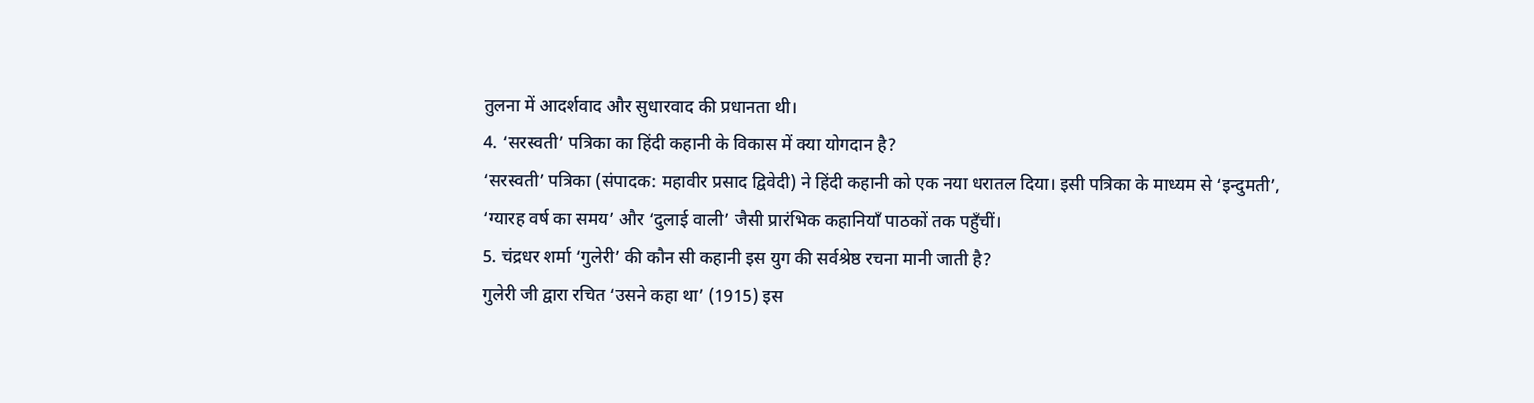तुलना में आदर्शवाद और सुधारवाद की प्रधानता थी।
4. ‘सरस्वती’ पत्रिका का हिंदी कहानी के विकास में क्या योगदान है?
‘सरस्वती’ पत्रिका (संपादक: महावीर प्रसाद द्विवेदी) ने हिंदी कहानी को एक नया धरातल दिया। इसी पत्रिका के माध्यम से ‘इन्दुमती’, ‘ग्यारह वर्ष का समय’ और ‘दुलाई वाली’ जैसी प्रारंभिक कहानियाँ पाठकों तक पहुँचीं।
5. चंद्रधर शर्मा ‘गुलेरी’ की कौन सी कहानी इस युग की सर्वश्रेष्ठ रचना मानी जाती है?
गुलेरी जी द्वारा रचित ‘उसने कहा था’ (1915) इस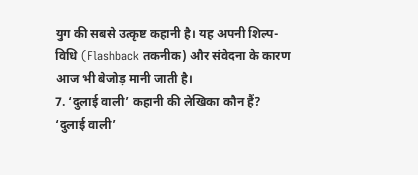युग की सबसे उत्कृष्ट कहानी है। यह अपनी शिल्प-विधि (Flashback तकनीक) और संवेदना के कारण आज भी बेजोड़ मानी जाती है।
7. ‘दुलाई वाली’ कहानी की लेखिका कौन हैं?
‘दुलाई वाली’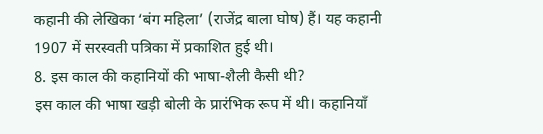कहानी की लेखिका ‘बंग महिला’ (राजेंद्र बाला घोष) हैं। यह कहानी 1907 में सरस्वती पत्रिका में प्रकाशित हुई थी।
8. इस काल की कहानियों की भाषा-शैली कैसी थी?
इस काल की भाषा खड़ी बोली के प्रारंभिक रूप में थी। कहानियाँ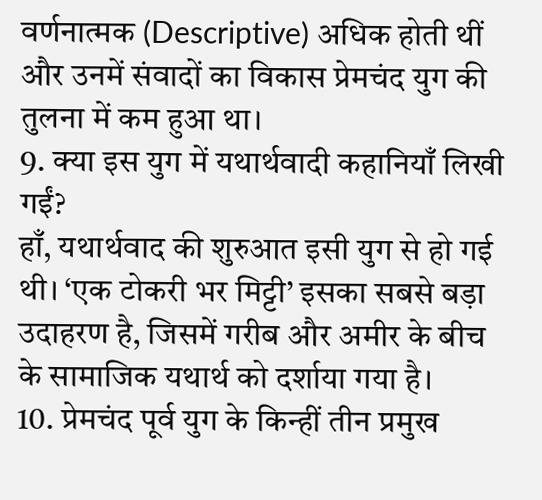वर्णनात्मक (Descriptive) अधिक होती थीं और उनमें संवादों का विकास प्रेमचंद युग की तुलना में कम हुआ था।
9. क्या इस युग में यथार्थवादी कहानियाँ लिखी गईं?
हाँ, यथार्थवाद की शुरुआत इसी युग से हो गई थी। ‘एक टोकरी भर मिट्टी’ इसका सबसे बड़ा उदाहरण है, जिसमें गरीब और अमीर के बीच के सामाजिक यथार्थ को दर्शाया गया है।
10. प्रेमचंद पूर्व युग के किन्हीं तीन प्रमुख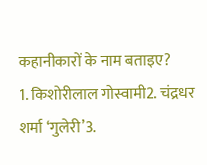कहानीकारों के नाम बताइए?
1. किशोरीलाल गोस्वामी2. चंद्रधर शर्मा ‘गुलेरी’3.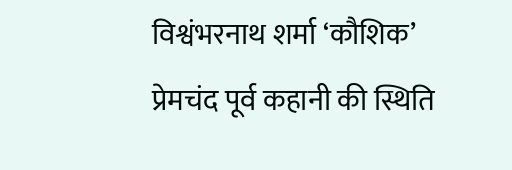विश्वंभरनाथ शर्मा ‘कौशिक’
प्रेमचंद पूर्व कहानी की स्थिति